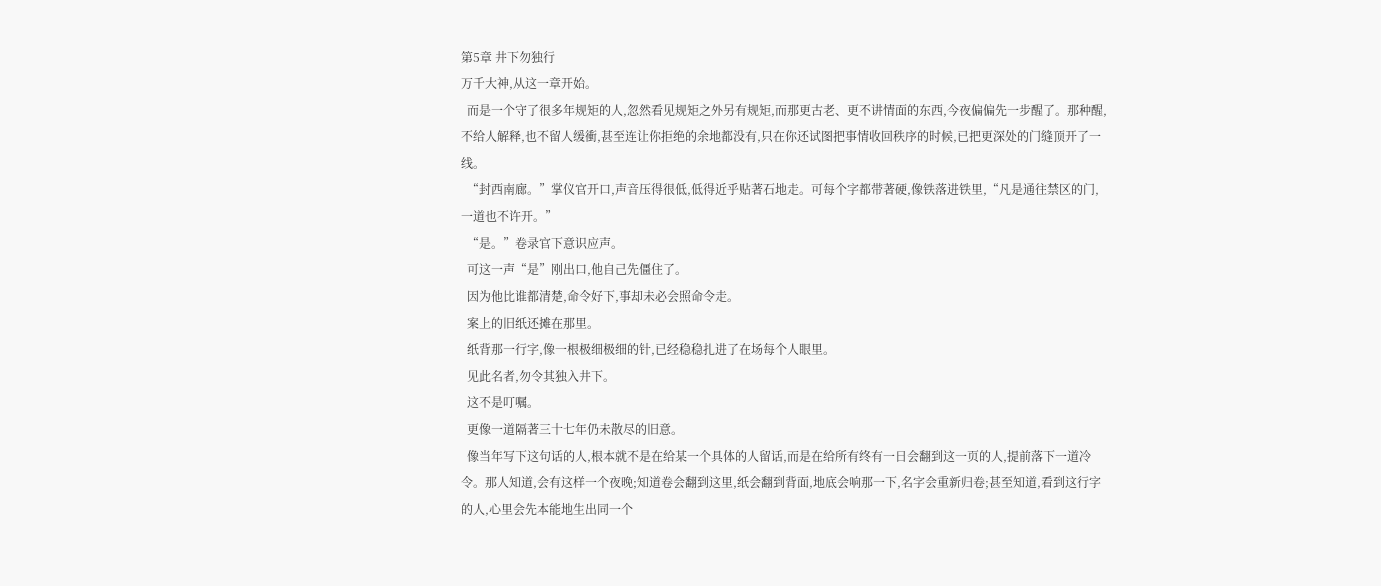第5章 井下勿独行
万千大神,从这一章开始。
  而是一个守了很多年规矩的人,忽然看见规矩之外另有规矩,而那更古老、更不讲情面的东西,今夜偏偏先一步醒了。那种醒,不给人解释,也不留人缓衝,甚至连让你拒绝的余地都没有,只在你还试图把事情收回秩序的时候,已把更深处的门缝顶开了一线。
  “封西南廊。”掌仪官开口,声音压得很低,低得近乎贴著石地走。可每个字都带著硬,像铁落进铁里,“凡是通往禁区的门,一道也不许开。”
  “是。”卷录官下意识应声。
  可这一声“是”刚出口,他自己先僵住了。
  因为他比谁都清楚,命令好下,事却未必会照命令走。
  案上的旧纸还摊在那里。
  纸背那一行字,像一根极细极细的针,已经稳稳扎进了在场每个人眼里。
  见此名者,勿令其独入井下。
  这不是叮嘱。
  更像一道隔著三十七年仍未散尽的旧意。
  像当年写下这句话的人,根本就不是在给某一个具体的人留话,而是在给所有终有一日会翻到这一页的人,提前落下一道冷令。那人知道,会有这样一个夜晚;知道卷会翻到这里,纸会翻到背面,地底会响那一下,名字会重新归卷;甚至知道,看到这行字的人,心里会先本能地生出同一个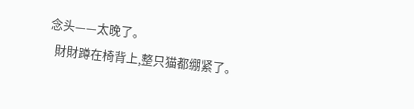念头——太晚了。
  財財蹲在椅背上,整只猫都绷紧了。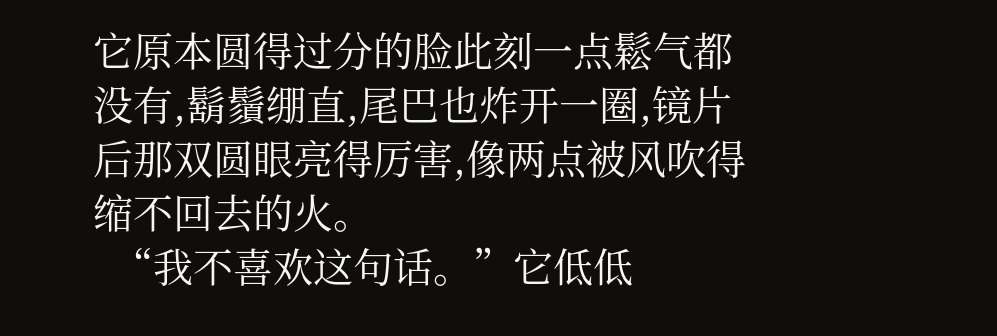它原本圆得过分的脸此刻一点鬆气都没有,鬍鬚绷直,尾巴也炸开一圈,镜片后那双圆眼亮得厉害,像两点被风吹得缩不回去的火。
  “我不喜欢这句话。”它低低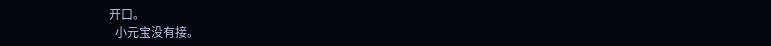开口。
  小元宝没有接。